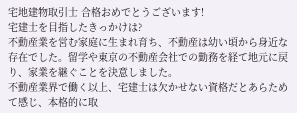宅地建物取引士 合格おめでとうございます!
宅建士を目指したきっかけは?
不動産業を営む家庭に生まれ育ち、不動産は幼い頃から身近な存在でした。留学や東京の不動産会社での勤務を経て地元に戻り、家業を継ぐことを決意しました。
不動産業界で働く以上、宅建士は欠かせない資格だとあらためて感じ、本格的に取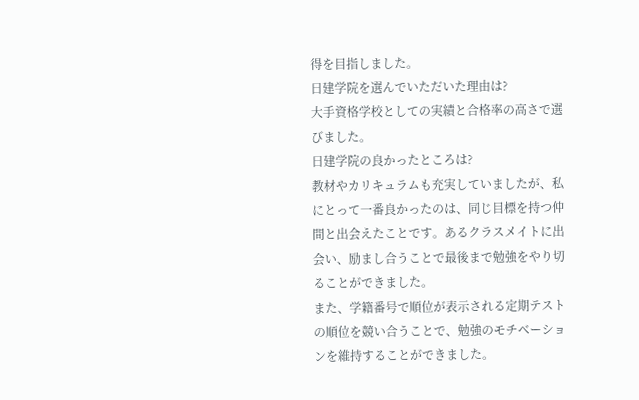得を目指しました。
日建学院を選んでいただいた理由は?
大手資格学校としての実績と合格率の高さで選びました。
日建学院の良かったところは?
教材やカリキュラムも充実していましたが、私にとって一番良かったのは、同じ目標を持つ仲間と出会えたことです。あるクラスメイトに出会い、励まし合うことで最後まで勉強をやり切ることができました。
また、学籍番号で順位が表示される定期テストの順位を競い合うことで、勉強のモチベーションを維持することができました。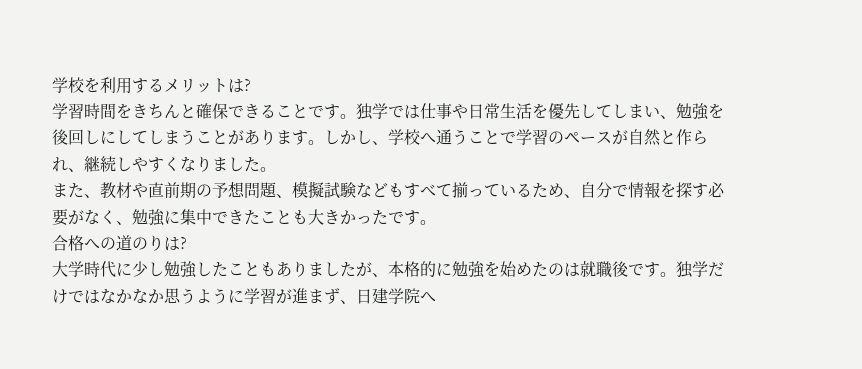学校を利用するメリットは?
学習時間をきちんと確保できることです。独学では仕事や日常生活を優先してしまい、勉強を後回しにしてしまうことがあります。しかし、学校へ通うことで学習のペースが自然と作られ、継続しやすくなりました。
また、教材や直前期の予想問題、模擬試験などもすべて揃っているため、自分で情報を探す必要がなく、勉強に集中できたことも大きかったです。
合格への道のりは?
大学時代に少し勉強したこともありましたが、本格的に勉強を始めたのは就職後です。独学だけではなかなか思うように学習が進まず、日建学院へ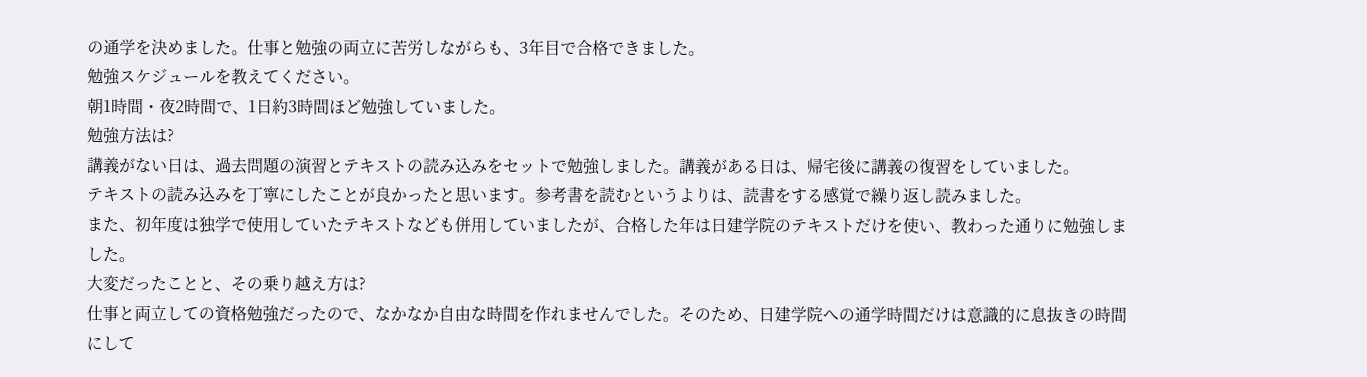の通学を決めました。仕事と勉強の両立に苦労しながらも、3年目で合格できました。
勉強スケジュールを教えてください。
朝1時間・夜2時間で、1日約3時間ほど勉強していました。
勉強方法は?
講義がない日は、過去問題の演習とテキストの読み込みをセットで勉強しました。講義がある日は、帰宅後に講義の復習をしていました。
テキストの読み込みを丁寧にしたことが良かったと思います。参考書を読むというよりは、読書をする感覚で繰り返し読みました。
また、初年度は独学で使用していたテキストなども併用していましたが、合格した年は日建学院のテキストだけを使い、教わった通りに勉強しました。
大変だったことと、その乗り越え方は?
仕事と両立しての資格勉強だったので、なかなか自由な時間を作れませんでした。そのため、日建学院への通学時間だけは意識的に息抜きの時間にして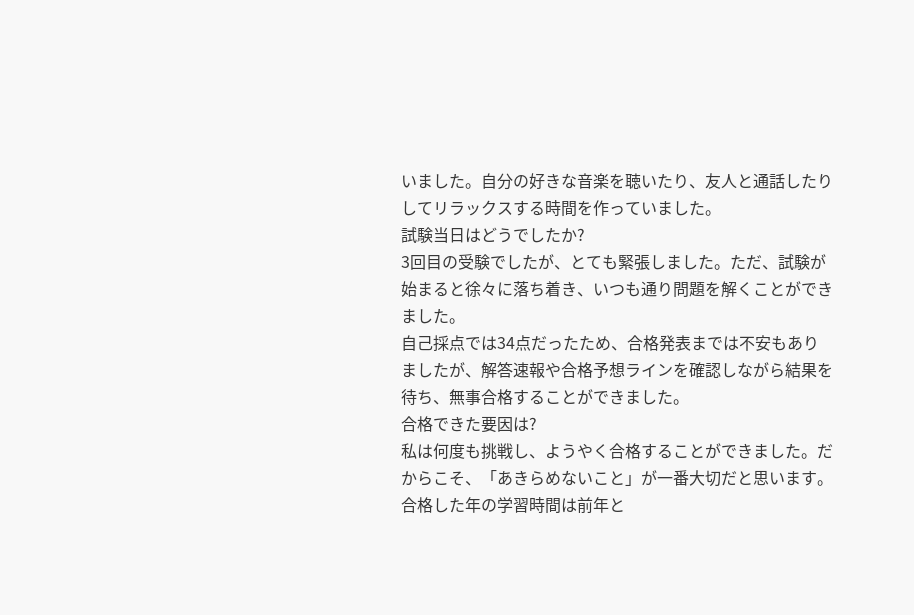いました。自分の好きな音楽を聴いたり、友人と通話したりしてリラックスする時間を作っていました。
試験当日はどうでしたか?
3回目の受験でしたが、とても緊張しました。ただ、試験が始まると徐々に落ち着き、いつも通り問題を解くことができました。
自己採点では34点だったため、合格発表までは不安もありましたが、解答速報や合格予想ラインを確認しながら結果を待ち、無事合格することができました。
合格できた要因は?
私は何度も挑戦し、ようやく合格することができました。だからこそ、「あきらめないこと」が一番大切だと思います。
合格した年の学習時間は前年と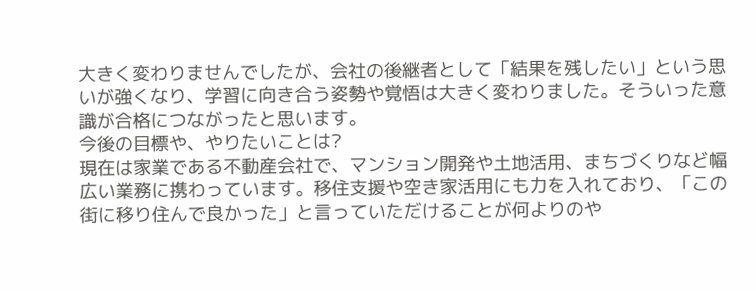大きく変わりませんでしたが、会社の後継者として「結果を残したい」という思いが強くなり、学習に向き合う姿勢や覚悟は大きく変わりました。そういった意識が合格につながったと思います。
今後の目標や、やりたいことは?
現在は家業である不動産会社で、マンション開発や土地活用、まちづくりなど幅広い業務に携わっています。移住支援や空き家活用にも力を入れており、「この街に移り住んで良かった」と言っていただけることが何よりのや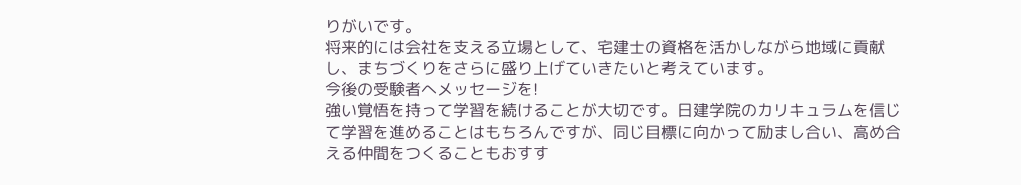りがいです。
将来的には会社を支える立場として、宅建士の資格を活かしながら地域に貢献し、まちづくりをさらに盛り上げていきたいと考えています。
今後の受験者へメッセージを!
強い覚悟を持って学習を続けることが大切です。日建学院のカリキュラムを信じて学習を進めることはもちろんですが、同じ目標に向かって励まし合い、高め合える仲間をつくることもおすす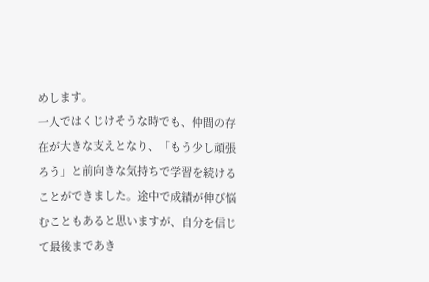めします。
一人ではくじけそうな時でも、仲間の存在が大きな支えとなり、「もう少し頑張ろう」と前向きな気持ちで学習を続けることができました。途中で成績が伸び悩むこともあると思いますが、自分を信じて最後まであき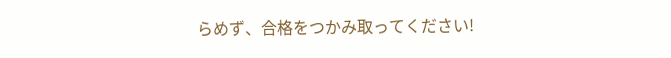らめず、合格をつかみ取ってください!